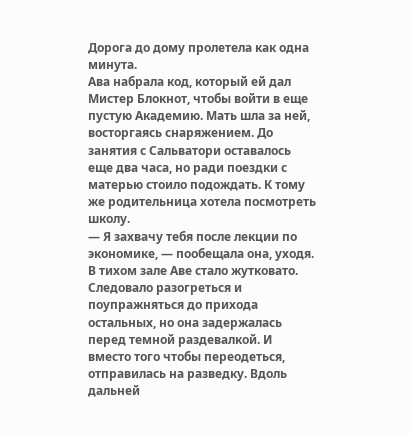Дорога до дому пролетела как одна минута.
Ава набрала код, который ей дал Мистер Блокнот, чтобы войти в еще пустую Академию. Мать шла за ней, восторгаясь снаряжением. До занятия с Сальватори оставалось еще два часа, но ради поездки с матерью стоило подождать. К тому же родительница хотела посмотреть школу.
— Я захвачу тебя после лекции по экономике, — пообещала она, уходя.
В тихом зале Аве стало жутковато. Следовало разогреться и поупражняться до прихода остальных, но она задержалась перед темной раздевалкой. И вместо того чтобы переодеться, отправилась на разведку. Вдоль дальней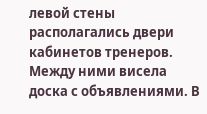левой стены располагались двери кабинетов тренеров. Между ними висела доска с объявлениями. В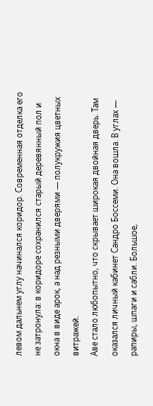левом дальнем углу начинался коридор. Современная отделка его не затронула: в коридоре сохранился старый деревянный пол и окна в виде арок, а над резными дверями — полукружия цветных витражей.
Аве стало любопытно, что скрывает широкая двойная дверь. Там оказался личный кабинет Сандро Боссеми. Она вошла. В углах — рапиры, шпаги и сабли. Большое,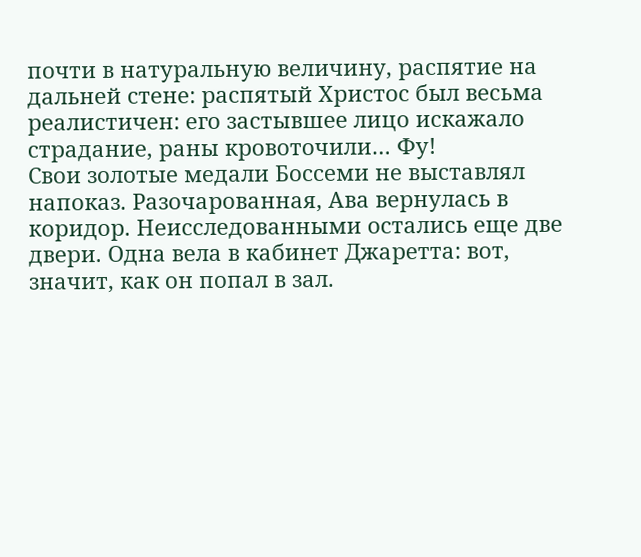почти в натуральную величину, распятие на дальней стене: распятый Христос был весьма реалистичен: его застывшее лицо искажало страдание, раны кровоточили… Фу!
Свои золотые медали Боссеми не выставлял напоказ. Разочарованная, Ава вернулась в коридор. Неисследованными остались еще две двери. Одна вела в кабинет Джаретта: вот, значит, как он попал в зал.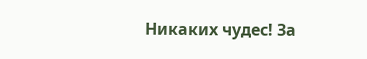Никаких чудес! За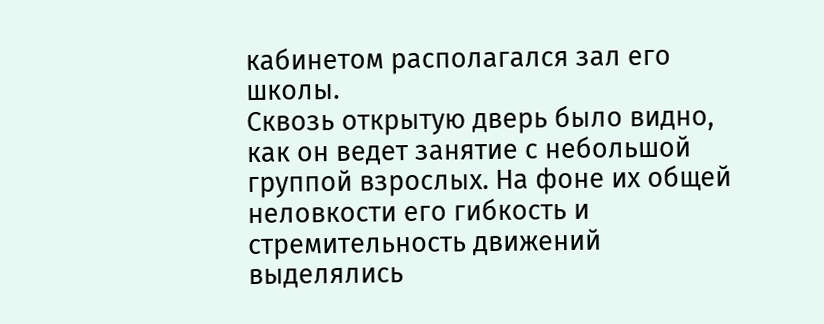кабинетом располагался зал его школы.
Сквозь открытую дверь было видно, как он ведет занятие с небольшой группой взрослых. На фоне их общей неловкости его гибкость и стремительность движений выделялись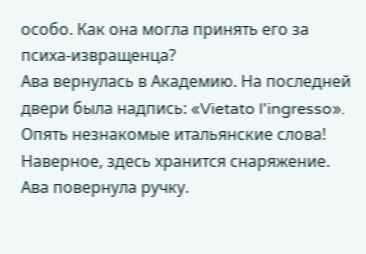особо. Как она могла принять его за психа-извращенца?
Ава вернулась в Академию. На последней двери была надпись: «Vietato l'ingresso». Опять незнакомые итальянские слова! Наверное, здесь хранится снаряжение. Ава повернула ручку.